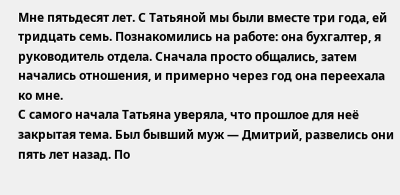Мне пятьдесят лет. С Татьяной мы были вместе три года, ей тридцать семь. Познакомились на работе: она бухгалтер, я руководитель отдела. Сначала просто общались, затем начались отношения, и примерно через год она переехала ко мне.
С самого начала Татьяна уверяла, что прошлое для неё закрытая тема. Был бывший муж — Дмитрий, развелись они пять лет назад. По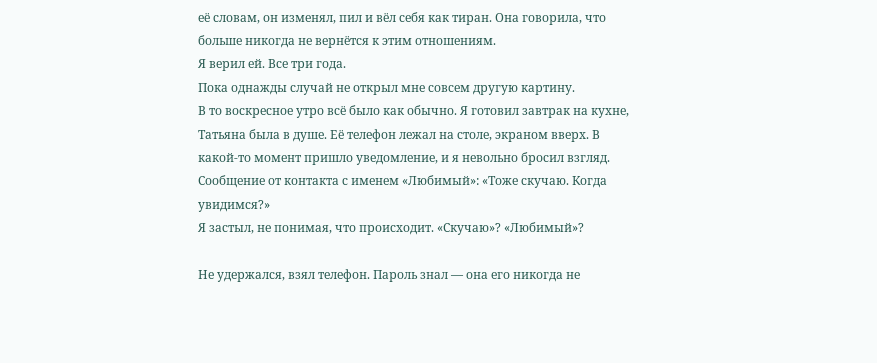её словам, он изменял, пил и вёл себя как тиран. Она говорила, что больше никогда не вернётся к этим отношениям.
Я верил ей. Все три года.
Пока однажды случай не открыл мне совсем другую картину.
В то воскресное утро всё было как обычно. Я готовил завтрак на кухне, Татьяна была в душе. Её телефон лежал на столе, экраном вверх. В какой-то момент пришло уведомление, и я невольно бросил взгляд.
Сообщение от контакта с именем «Любимый»: «Тоже скучаю. Когда увидимся?»
Я застыл, не понимая, что происходит. «Скучаю»? «Любимый»?

Не удержался, взял телефон. Пароль знал — она его никогда не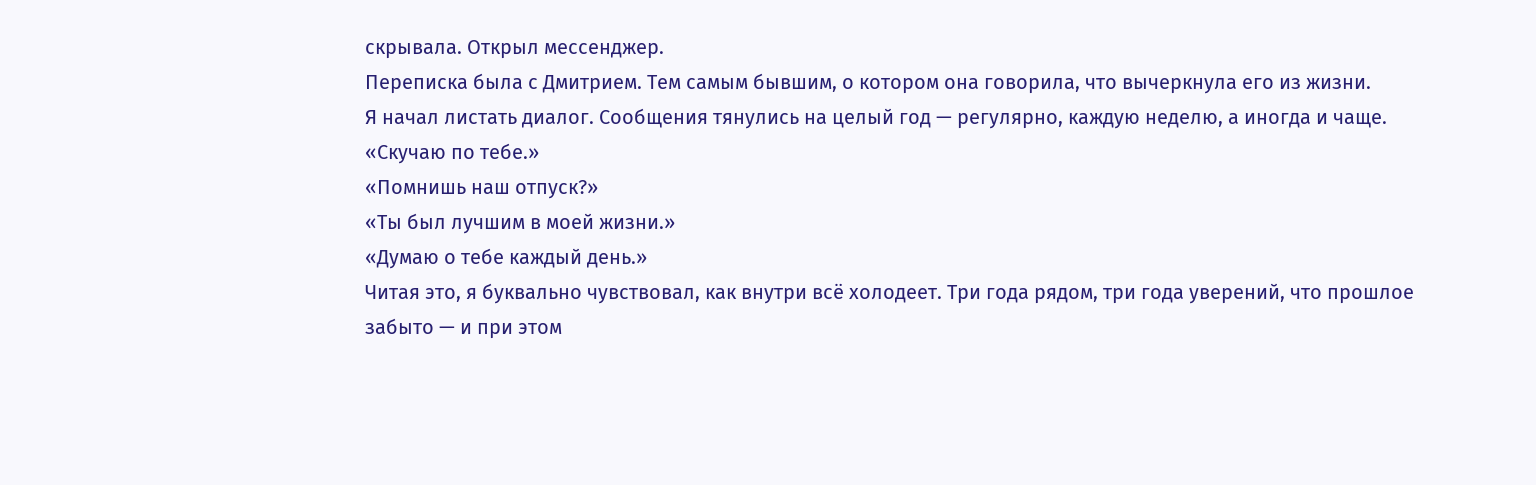скрывала. Открыл мессенджер.
Переписка была с Дмитрием. Тем самым бывшим, о котором она говорила, что вычеркнула его из жизни.
Я начал листать диалог. Сообщения тянулись на целый год — регулярно, каждую неделю, а иногда и чаще.
«Скучаю по тебе.»
«Помнишь наш отпуск?»
«Ты был лучшим в моей жизни.»
«Думаю о тебе каждый день.»
Читая это, я буквально чувствовал, как внутри всё холодеет. Три года рядом, три года уверений, что прошлое забыто — и при этом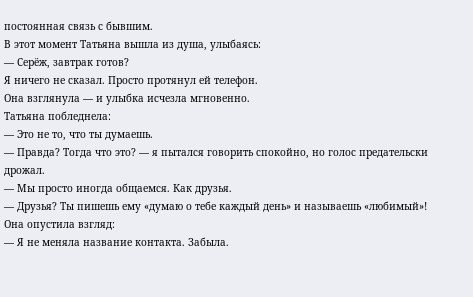постоянная связь с бывшим.
В этот момент Татьяна вышла из душа, улыбаясь:
— Серёж, завтрак готов?
Я ничего не сказал. Просто протянул ей телефон.
Она взглянула — и улыбка исчезла мгновенно.
Татьяна побледнела:
— Это не то, что ты думаешь.
— Правда? Тогда что это? — я пытался говорить спокойно, но голос предательски дрожал.
— Мы просто иногда общаемся. Как друзья.
— Друзья? Ты пишешь ему «думаю о тебе каждый день» и называешь «любимый»!
Она опустила взгляд:
— Я не меняла название контакта. Забыла.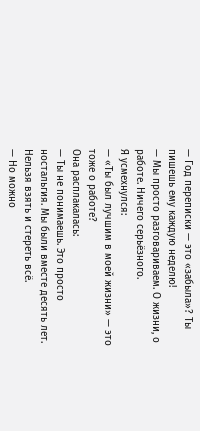— Год переписки — это «забыла»? Ты пишешь ему каждую неделю!
— Мы просто разговариваем. О жизни, о работе. Ничего серьёзного.
Я усмехнулся:
— «Ты был лучшим в моей жизни» — это тоже о работе?
Она расплакалась:
— Ты не понимаешь. Это просто ностальгия. Мы были вместе десять лет. Нельзя взять и стереть всё.
— Но можно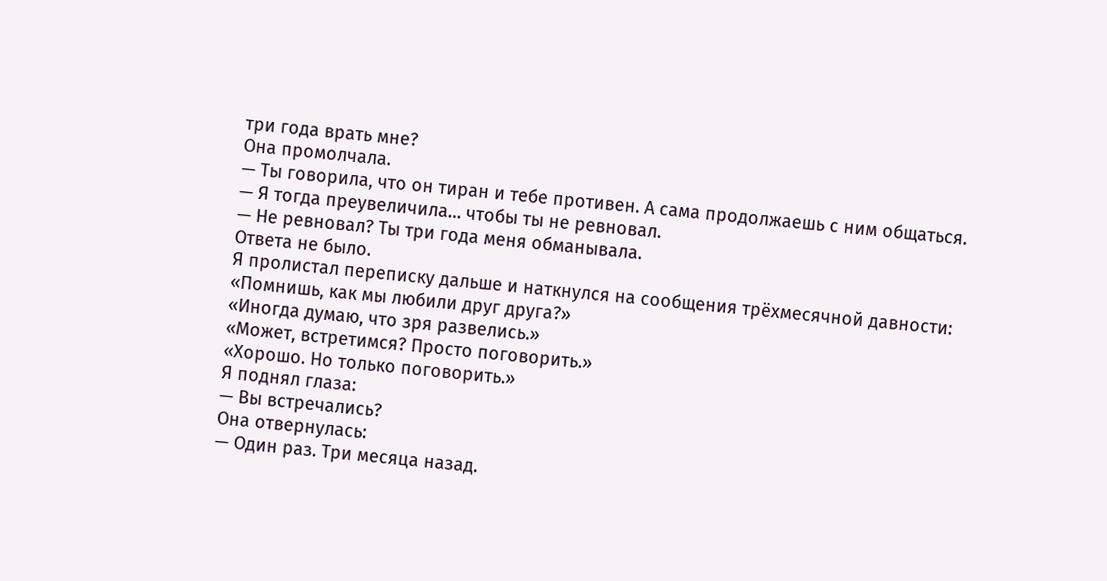три года врать мне?
Она промолчала.
— Ты говорила, что он тиран и тебе противен. А сама продолжаешь с ним общаться.
— Я тогда преувеличила… чтобы ты не ревновал.
— Не ревновал? Ты три года меня обманывала.
Ответа не было.
Я пролистал переписку дальше и наткнулся на сообщения трёхмесячной давности:
«Помнишь, как мы любили друг друга?»
«Иногда думаю, что зря развелись.»
«Может, встретимся? Просто поговорить.»
«Хорошо. Но только поговорить.»
Я поднял глаза:
— Вы встречались?
Она отвернулась:
— Один раз. Три месяца назад.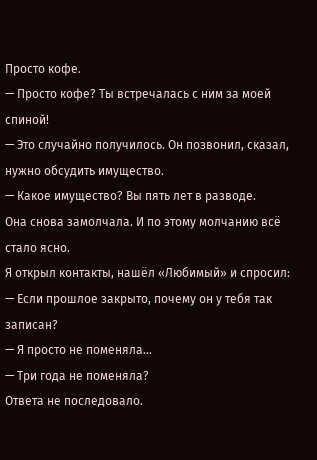Просто кофе.
— Просто кофе? Ты встречалась с ним за моей спиной!
— Это случайно получилось. Он позвонил, сказал, нужно обсудить имущество.
— Какое имущество? Вы пять лет в разводе.
Она снова замолчала. И по этому молчанию всё стало ясно.
Я открыл контакты, нашёл «Любимый» и спросил:
— Если прошлое закрыто, почему он у тебя так записан?
— Я просто не поменяла…
— Три года не поменяла?
Ответа не последовало.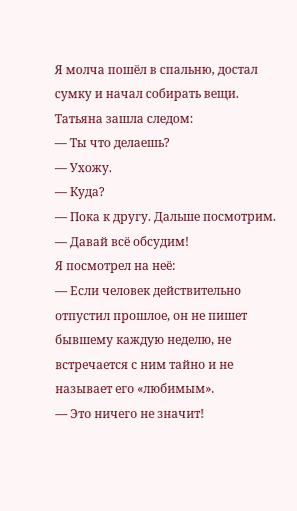Я молча пошёл в спальню, достал сумку и начал собирать вещи.
Татьяна зашла следом:
— Ты что делаешь?
— Ухожу.
— Куда?
— Пока к другу. Дальше посмотрим.
— Давай всё обсудим!
Я посмотрел на неё:
— Если человек действительно отпустил прошлое, он не пишет бывшему каждую неделю, не встречается с ним тайно и не называет его «любимым».
— Это ничего не значит!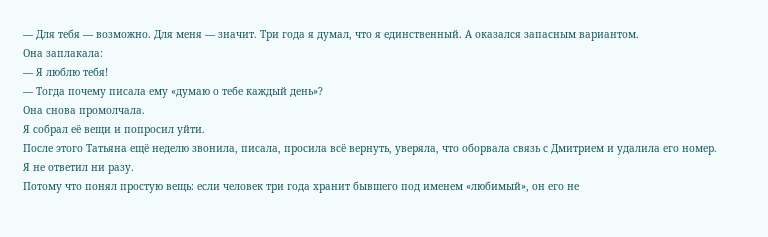— Для тебя — возможно. Для меня — значит. Три года я думал, что я единственный. А оказался запасным вариантом.
Она заплакала:
— Я люблю тебя!
— Тогда почему писала ему «думаю о тебе каждый день»?
Она снова промолчала.
Я собрал её вещи и попросил уйти.
После этого Татьяна ещё неделю звонила, писала, просила всё вернуть, уверяла, что оборвала связь с Дмитрием и удалила его номер.
Я не ответил ни разу.
Потому что понял простую вещь: если человек три года хранит бывшего под именем «любимый», он его не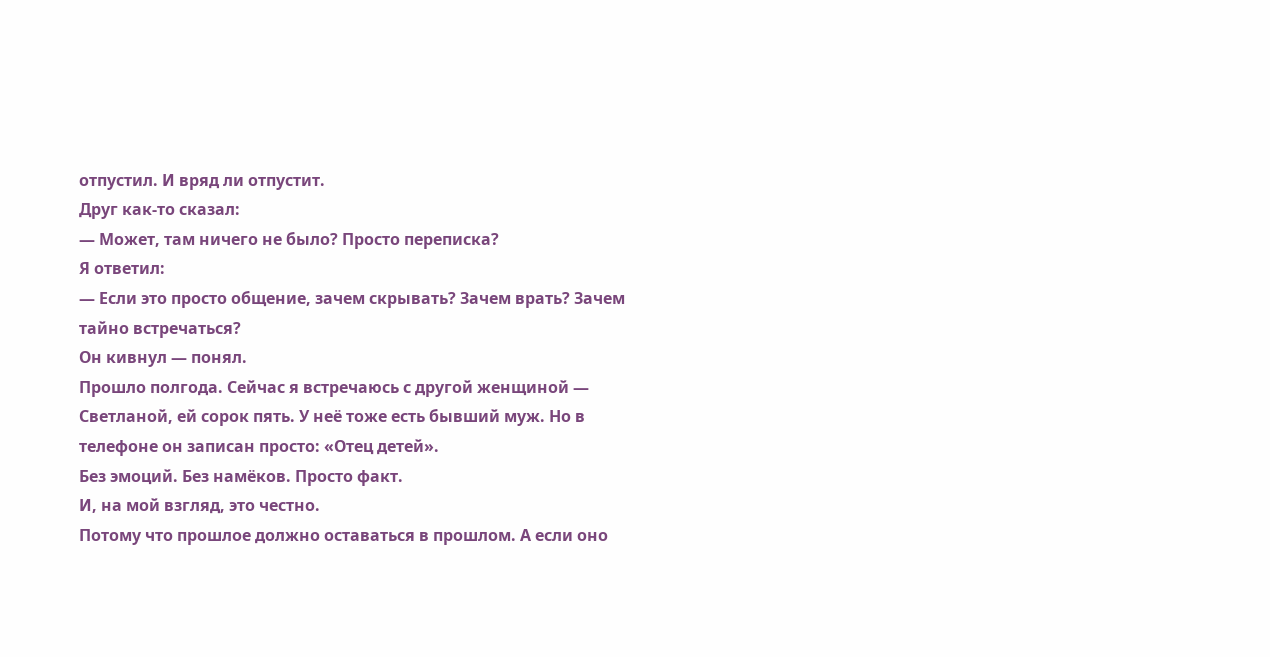отпустил. И вряд ли отпустит.
Друг как-то сказал:
— Может, там ничего не было? Просто переписка?
Я ответил:
— Если это просто общение, зачем скрывать? Зачем врать? Зачем тайно встречаться?
Он кивнул — понял.
Прошло полгода. Сейчас я встречаюсь с другой женщиной — Светланой, ей сорок пять. У неё тоже есть бывший муж. Но в телефоне он записан просто: «Отец детей».
Без эмоций. Без намёков. Просто факт.
И, на мой взгляд, это честно.
Потому что прошлое должно оставаться в прошлом. А если оно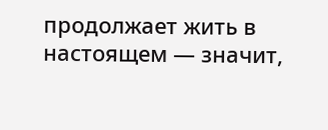продолжает жить в настоящем — значит,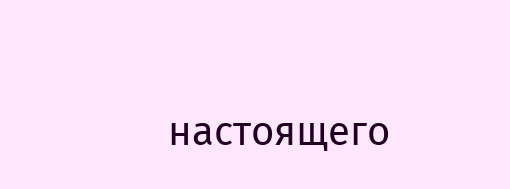настоящего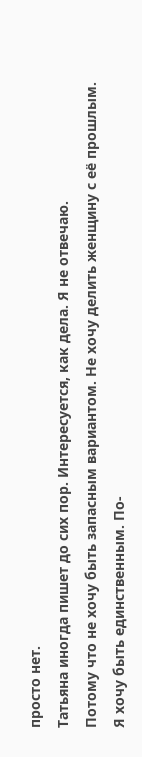просто нет.
Татьяна иногда пишет до сих пор. Интересуется, как дела. Я не отвечаю.
Потому что не хочу быть запасным вариантом. Не хочу делить женщину с её прошлым.
Я хочу быть единственным. По-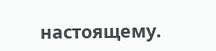настоящему.